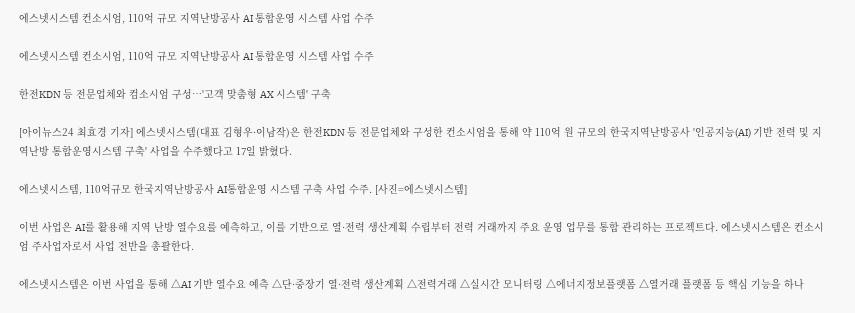에스넷시스템 컨소시엄, 110억 규모 지역난방공사 AI 통합운영 시스템 사업 수주

에스넷시스템 컨소시엄, 110억 규모 지역난방공사 AI 통합운영 시스템 사업 수주

한전KDN 등 전문업체와 컴소시엄 구성⋯'고객 맞춤형 AX 시스템' 구축

[아이뉴스24 최효경 기자] 에스넷시스템(대표 김형우·이남작)은 한전KDN 등 전문업체와 구성한 컨소시엄을 통해 약 110억 원 규모의 한국지역난방공사 '인공지능(AI) 기반 전력 및 지역난방 통합운영시스템 구축' 사업을 수주했다고 17일 밝혔다.

에스넷시스템, 110억규모 한국지역난방공사 AI통합운영 시스템 구축 사업 수주. [사진=에스넷시스템]

이번 사업은 AI를 활용해 지역 난방 열수요를 예측하고, 이를 기반으로 열·전력 생산계획 수립부터 전력 거래까지 주요 운영 업무를 통합 관리하는 프로젝트다. 에스넷시스템은 컨소시엄 주사업자로서 사업 전반을 총괄한다.

에스넷시스템은 이번 사업을 통해 △AI 기반 열수요 예측 △단·중장기 열·전력 생산계획 △전력거래 △실시간 모니터링 △에너지정보플랫폼 △열거래 플랫폼 등 핵심 기능을 하나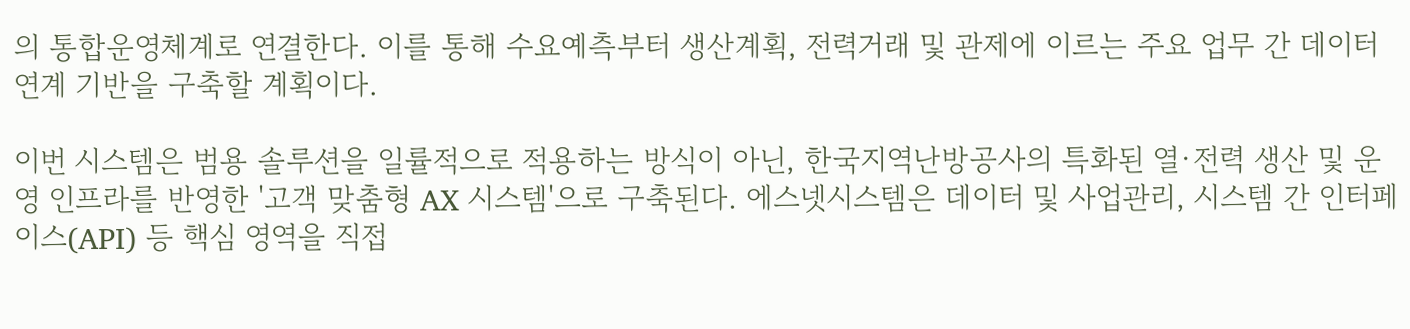의 통합운영체계로 연결한다. 이를 통해 수요예측부터 생산계획, 전력거래 및 관제에 이르는 주요 업무 간 데이터 연계 기반을 구축할 계획이다.

이번 시스템은 범용 솔루션을 일률적으로 적용하는 방식이 아닌, 한국지역난방공사의 특화된 열·전력 생산 및 운영 인프라를 반영한 '고객 맞춤형 AX 시스템'으로 구축된다. 에스넷시스템은 데이터 및 사업관리, 시스템 간 인터페이스(API) 등 핵심 영역을 직접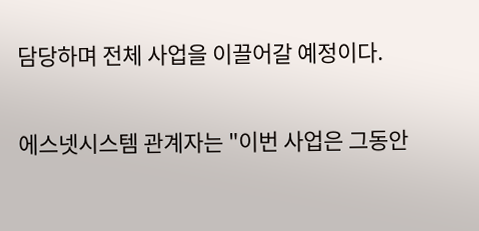담당하며 전체 사업을 이끌어갈 예정이다.

에스넷시스템 관계자는 "이번 사업은 그동안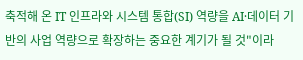축적해 온 IT 인프라와 시스템 통합(SI) 역량을 AI·데이터 기반의 사업 역량으로 확장하는 중요한 계기가 될 것"이라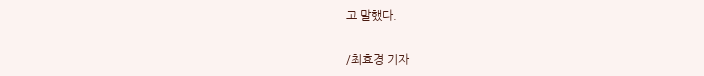고 말했다.

/최효경 기자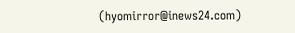(hyomirror@inews24.com)